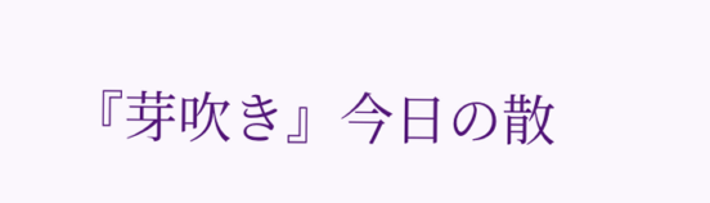『芽吹き』今日の散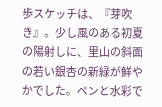歩スケッチは、『芽吹き』。少し風のある初夏の陽射しに、里山の斜面の若い銀杏の新緑が鮮やかでした。ペンと水彩で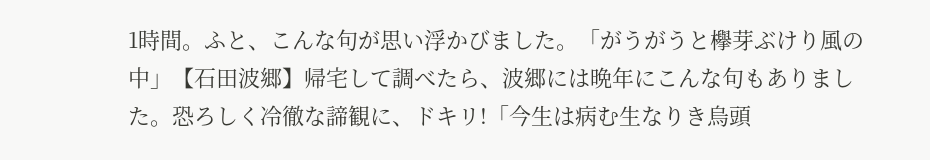1時間。ふと、こんな句が思い浮かびました。「がうがうと欅芽ぶけり風の中」【石田波郷】帰宅して調べたら、波郷には晩年にこんな句もありました。恐ろしく冷徹な諦観に、ドキリ!「今生は病む生なりき烏頭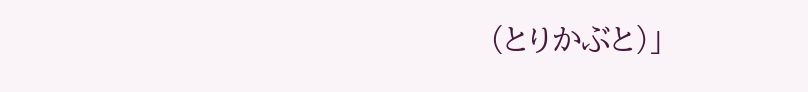(とりかぶと)」